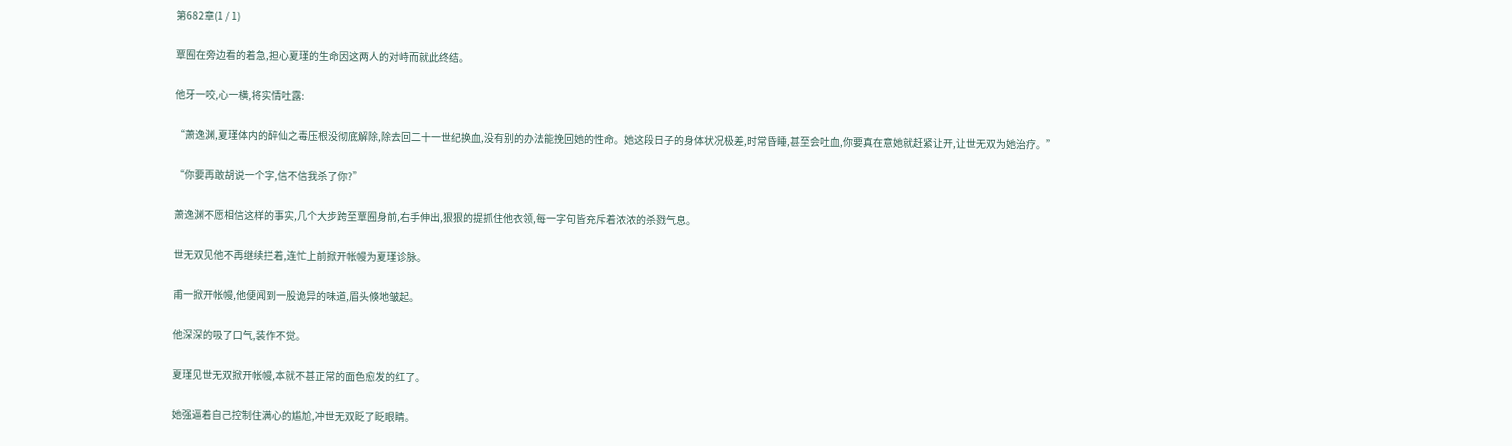第682章(1 / 1)

覃囿在旁边看的着急,担心夏瑾的生命因这两人的对峙而就此终结。

他牙一咬,心一横,将实情吐露:

“萧逸渊,夏瑾体内的醉仙之毒压根没彻底解除,除去回二十一世纪换血,没有别的办法能挽回她的性命。她这段日子的身体状况极差,时常昏睡,甚至会吐血,你要真在意她就赶紧让开,让世无双为她治疗。”

“你要再敢胡说一个字,信不信我杀了你?”

萧逸渊不愿相信这样的事实,几个大步跨至覃囿身前,右手伸出,狠狠的提抓住他衣领,每一字句皆充斥着浓浓的杀戮气息。

世无双见他不再继续拦着,连忙上前掀开帐幔为夏瑾诊脉。

甫一掀开帐幔,他便闻到一股诡异的味道,眉头倏地皱起。

他深深的吸了口气,装作不觉。

夏瑾见世无双掀开帐幔,本就不甚正常的面色愈发的红了。

她强逼着自己控制住满心的尴尬,冲世无双眨了眨眼睛。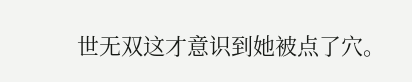世无双这才意识到她被点了穴。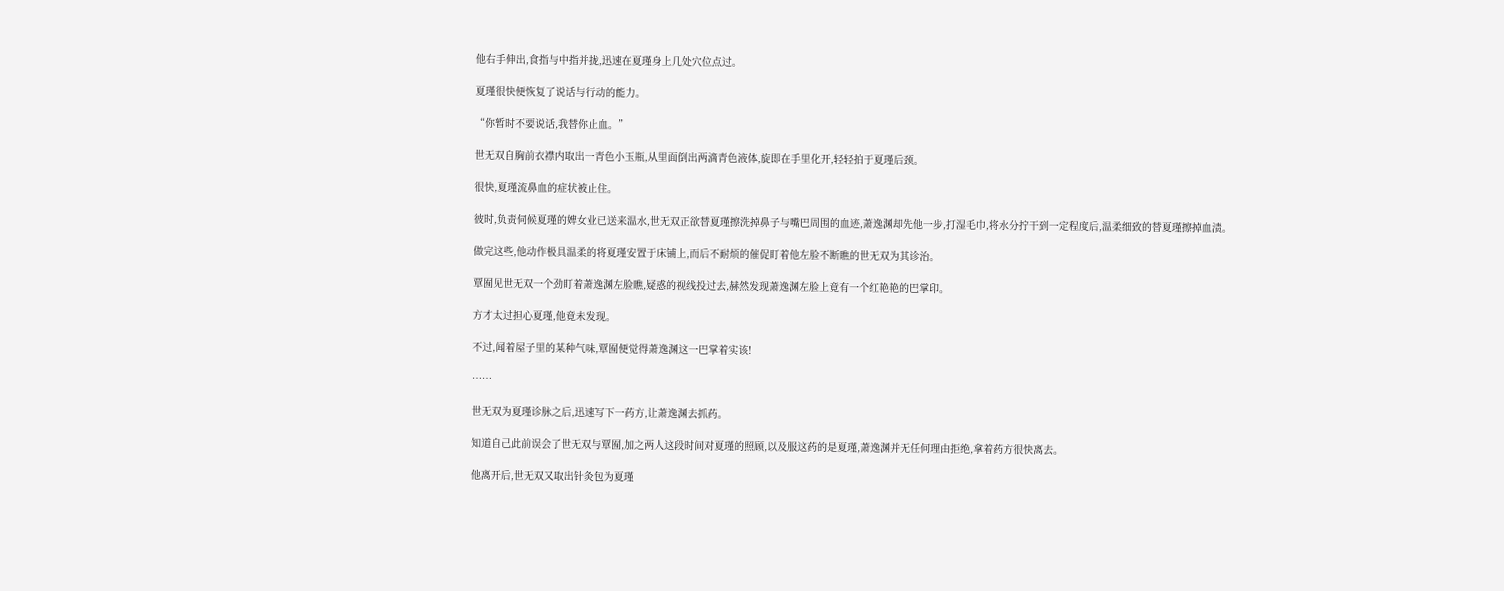他右手伸出,食指与中指并拢,迅速在夏瑾身上几处穴位点过。

夏瑾很快便恢复了说话与行动的能力。

“你暂时不要说话,我替你止血。”

世无双自胸前衣襟内取出一青色小玉瓶,从里面倒出两滴青色液体,旋即在手里化开,轻轻拍于夏瑾后颈。

很快,夏瑾流鼻血的症状被止住。

彼时,负责伺候夏瑾的婢女业已送来温水,世无双正欲替夏瑾擦洗掉鼻子与嘴巴周围的血迹,萧逸渊却先他一步,打湿毛巾,将水分拧干到一定程度后,温柔细致的替夏瑾擦掉血渍。

做完这些,他动作极具温柔的将夏瑾安置于床铺上,而后不耐烦的催促盯着他左脸不断瞧的世无双为其诊治。

覃囿见世无双一个劲盯着萧逸渊左脸瞧,疑惑的视线投过去,赫然发现萧逸渊左脸上竟有一个红艳艳的巴掌印。

方才太过担心夏瑾,他竟未发现。

不过,闻着屋子里的某种气味,覃囿便觉得萧逸渊这一巴掌着实该!

……

世无双为夏瑾诊脉之后,迅速写下一药方,让萧逸渊去抓药。

知道自己此前误会了世无双与覃囿,加之两人这段时间对夏瑾的照顾,以及服这药的是夏瑾,萧逸渊并无任何理由拒绝,拿着药方很快离去。

他离开后,世无双又取出针灸包为夏瑾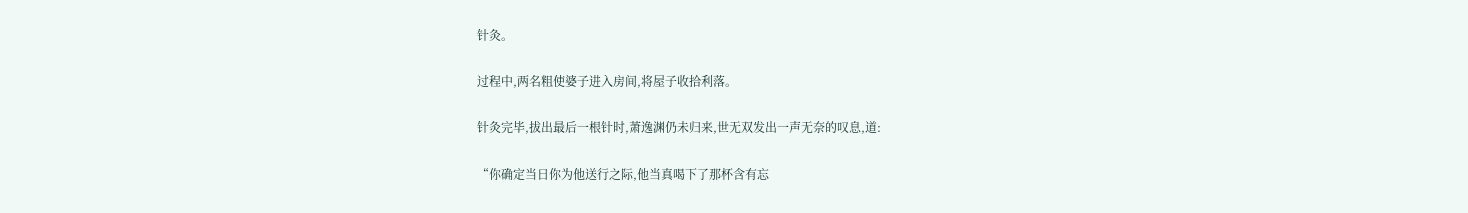针灸。

过程中,两名粗使婆子进入房间,将屋子收拾利落。

针灸完毕,拔出最后一根针时,萧逸渊仍未归来,世无双发出一声无奈的叹息,道:

“你确定当日你为他送行之际,他当真喝下了那杯含有忘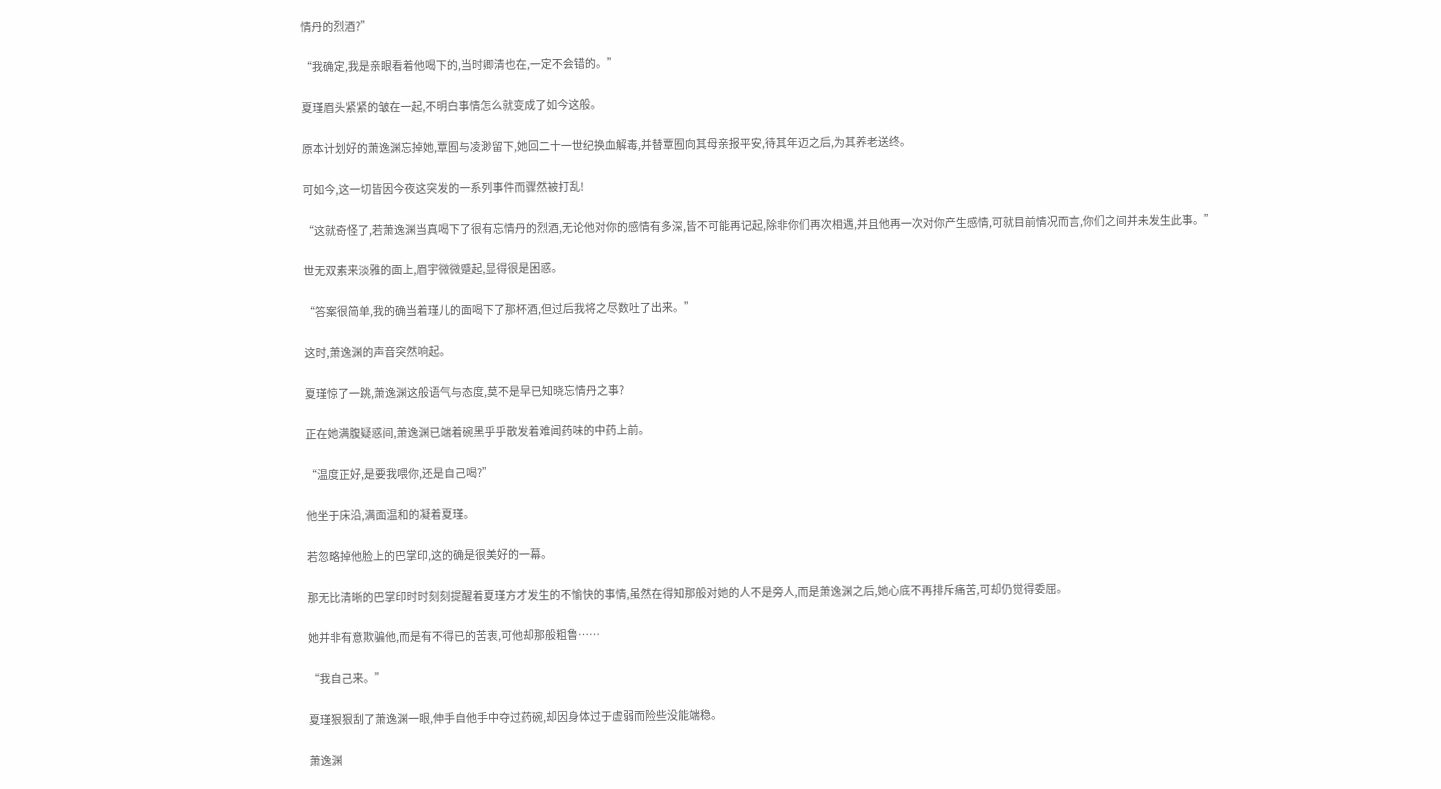情丹的烈酒?”

“我确定,我是亲眼看着他喝下的,当时卿清也在,一定不会错的。”

夏瑾眉头紧紧的皱在一起,不明白事情怎么就变成了如今这般。

原本计划好的萧逸渊忘掉她,覃囿与凌渺留下,她回二十一世纪换血解毒,并替覃囿向其母亲报平安,待其年迈之后,为其养老送终。

可如今,这一切皆因今夜这突发的一系列事件而骤然被打乱!

“这就奇怪了,若萧逸渊当真喝下了很有忘情丹的烈酒,无论他对你的感情有多深,皆不可能再记起,除非你们再次相遇,并且他再一次对你产生感情,可就目前情况而言,你们之间并未发生此事。”

世无双素来淡雅的面上,眉宇微微蹙起,显得很是困惑。

“答案很简单,我的确当着瑾儿的面喝下了那杯酒,但过后我将之尽数吐了出来。”

这时,萧逸渊的声音突然响起。

夏瑾惊了一跳,萧逸渊这般语气与态度,莫不是早已知晓忘情丹之事?

正在她满腹疑惑间,萧逸渊已端着碗黑乎乎散发着难闻药味的中药上前。

“温度正好,是要我喂你,还是自己喝?”

他坐于床沿,满面温和的凝着夏瑾。

若忽略掉他脸上的巴掌印,这的确是很美好的一幕。

那无比清晰的巴掌印时时刻刻提醒着夏瑾方才发生的不愉快的事情,虽然在得知那般对她的人不是旁人,而是萧逸渊之后,她心底不再排斥痛苦,可却仍觉得委屈。

她并非有意欺骗他,而是有不得已的苦衷,可他却那般粗鲁……

“我自己来。”

夏瑾狠狠刮了萧逸渊一眼,伸手自他手中夺过药碗,却因身体过于虚弱而险些没能端稳。

萧逸渊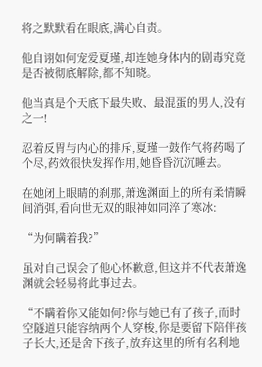将之默默看在眼底,满心自责。

他自诩如何宠爱夏瑾,却连她身体内的剧毒究竟是否被彻底解除,都不知晓。

他当真是个天底下最失败、最混蛋的男人,没有之一!

忍着反胃与内心的排斥,夏瑾一鼓作气将药喝了个尽,药效很快发挥作用,她昏昏沉沉睡去。

在她闭上眼睛的刹那,萧逸渊面上的所有柔情瞬间消弭,看向世无双的眼神如同淬了寒冰:

“为何瞒着我?”

虽对自己误会了他心怀歉意,但这并不代表萧逸渊就会轻易将此事过去。

“不瞒着你又能如何?你与她已有了孩子,而时空隧道只能容纳两个人穿梭,你是要留下陪伴孩子长大,还是舍下孩子,放弃这里的所有名利地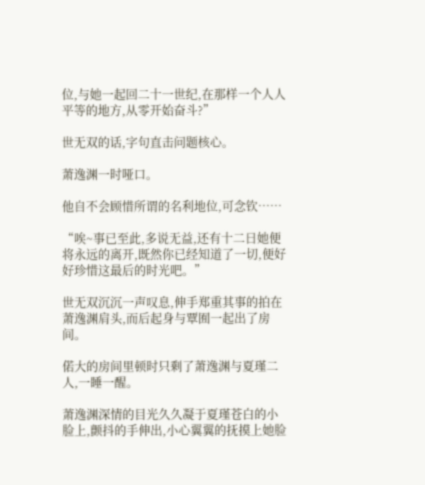位,与她一起回二十一世纪,在那样一个人人平等的地方,从零开始奋斗?”

世无双的话,字句直击问题核心。

萧逸渊一时哑口。

他自不会顾惜所谓的名利地位,可念钦……

“唉~事已至此,多说无益,还有十二日她便将永远的离开,既然你已经知道了一切,便好好珍惜这最后的时光吧。”

世无双沉沉一声叹息,伸手郑重其事的拍在萧逸渊肩头,而后起身与覃囿一起出了房间。

偌大的房间里顿时只剩了萧逸渊与夏瑾二人,一睡一醒。

萧逸渊深情的目光久久凝于夏瑾苍白的小脸上,颤抖的手伸出,小心翼翼的抚摸上她脸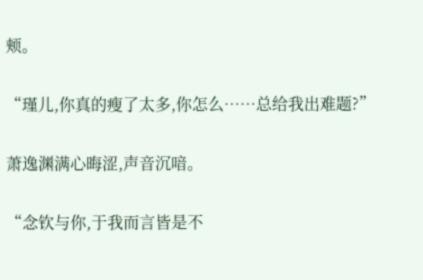颊。

“瑾儿,你真的瘦了太多,你怎么……总给我出难题?”

萧逸渊满心晦涩,声音沉喑。

“念钦与你,于我而言皆是不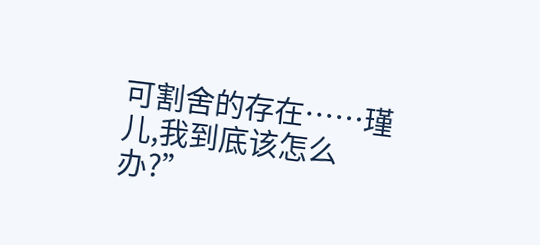可割舍的存在……瑾儿,我到底该怎么办?”